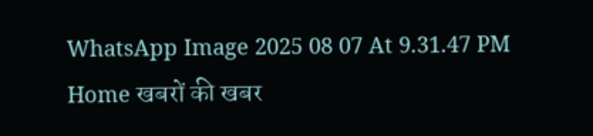WhatsApp Image 2025 08 07 At 9.31.47 PM
Home खबरों की खबर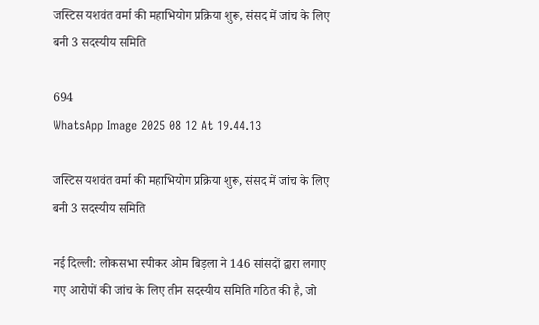जस्टिस यशवंत वर्मा की महाभियोग प्रक्रिया शुरू, संसद में जांच के लिए बनी 3 सदस्यीय समिति

694
WhatsApp Image 2025 08 12 At 19.44.13

जस्टिस यशवंत वर्मा की महाभियोग प्रक्रिया शुरू, संसद में जांच के लिए बनी 3 सदस्यीय समिति

नई दिल्ली: लोकसभा स्पीकर ओम बिड़ला ने 146 सांसदों द्वारा लगाए गए आरोपों की जांच के लिए तीन सदस्यीय समिति गठित की है, जो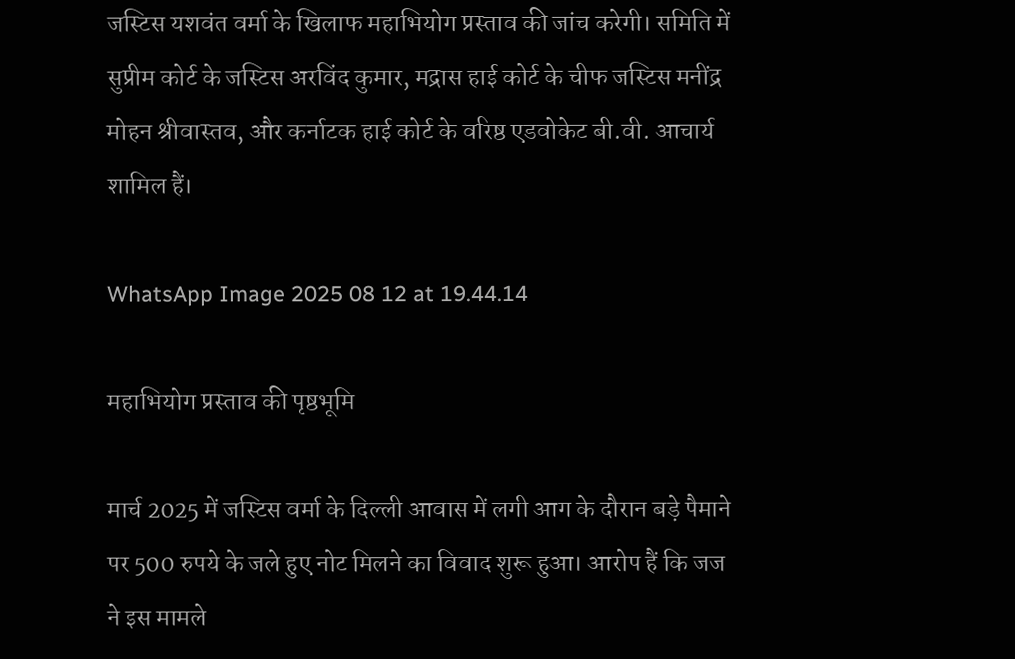जस्टिस यशवंत वर्मा के खिलाफ महाभियोग प्रस्ताव की जांच करेगी। समिति में सुप्रीम कोर्ट के जस्टिस अरविंद कुमार, मद्रास हाई कोर्ट के चीफ जस्टिस मनींद्र मोहन श्रीवास्तव, और कर्नाटक हाई कोर्ट के वरिष्ठ एडवोकेट बी.वी. आचार्य शामिल हैं।

WhatsApp Image 2025 08 12 at 19.44.14

महाभियोग प्रस्ताव की पृष्ठभूमि

मार्च 2025 में जस्टिस वर्मा के दिल्ली आवास में लगी आग के दौरान बड़े पैमाने पर 500 रुपये के जले हुए नोट मिलने का विवाद शुरू हुआ। आरोप हैं कि जज ने इस मामले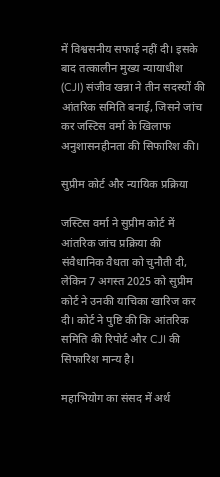में विश्वसनीय सफाई नहीं दी। इसके बाद तत्कालीन मुख्य न्यायाधीश (CJI) संजीव खन्ना ने तीन सदस्यों की आंतरिक समिति बनाई, जिसने जांच कर जस्टिस वर्मा के खिलाफ अनुशासनहीनता की सिफारिश की।

सुप्रीम कोर्ट और न्यायिक प्रक्रिया

जस्टिस वर्मा ने सुप्रीम कोर्ट में आंतरिक जांच प्रक्रिया की संवैधानिक वैधता को चुनौती दी, लेकिन 7 अगस्त 2025 को सुप्रीम कोर्ट ने उनकी याचिका खारिज कर दी। कोर्ट ने पुष्टि की कि आंतरिक समिति की रिपोर्ट और CJI की सिफारिश मान्य है।

महाभियोग का संसद में अर्थ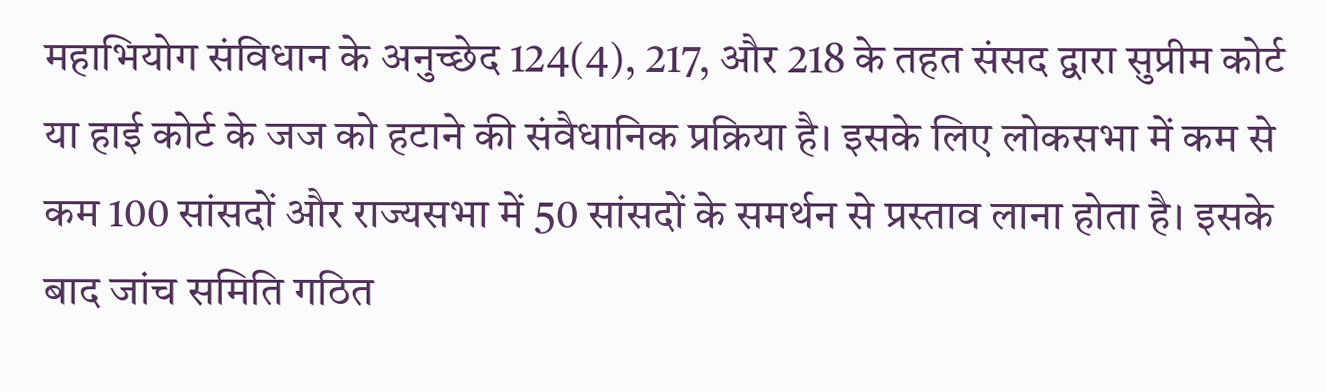महाभियोग संविधान के अनुच्छेद 124(4), 217, और 218 के तहत संसद द्वारा सुप्रीम कोर्ट या हाई कोर्ट के जज को हटाने की संवैधानिक प्रक्रिया है। इसके लिए लोकसभा में कम से कम 100 सांसदों और राज्यसभा में 50 सांसदों के समर्थन से प्रस्ताव लाना होता है। इसके बाद जांच समिति गठित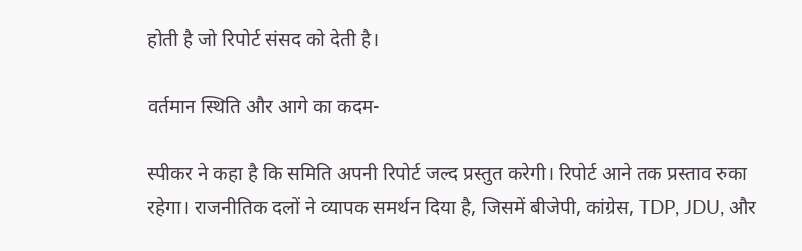होती है जो रिपोर्ट संसद को देती है।

वर्तमान स्थिति और आगे का कदम-

स्पीकर ने कहा है कि समिति अपनी रिपोर्ट जल्द प्रस्तुत करेगी। रिपोर्ट आने तक प्रस्ताव रुका रहेगा। राजनीतिक दलों ने व्यापक समर्थन दिया है, जिसमें बीजेपी, कांग्रेस, TDP, JDU, और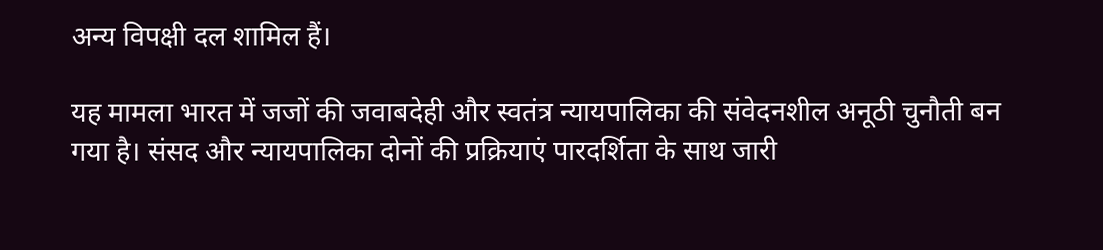अन्य विपक्षी दल शामिल हैं।

यह मामला भारत में जजों की जवाबदेही और स्वतंत्र न्यायपालिका की संवेदनशील अनूठी चुनौती बन गया है। संसद और न्यायपालिका दोनों की प्रक्रियाएं पारदर्शिता के साथ जारी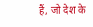हैं, जो देश के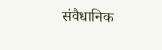संवैधानिक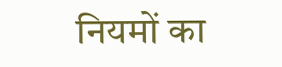नियमों का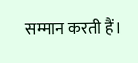सम्मान करती हैं।